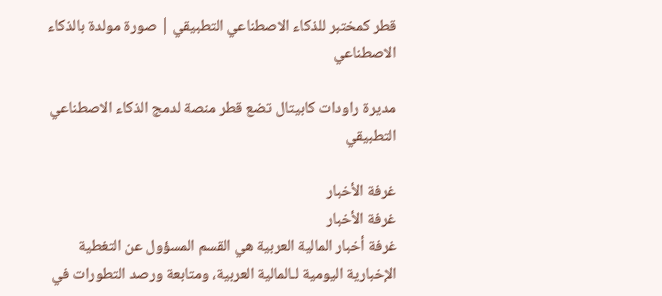قطر كمختبر للذكاء الاصطناعي التطبيقي | صورة مولدة بالذكاء الاصطناعي

مديرة راودات كابيتال تضع قطر منصة لدمج الذكاء الاصطناعي التطبيقي

غرفة الأخبار
غرفة الأخبار
غرفة أخبار المالية العربية هي القسم المسؤول عن التغطية الإخبارية اليومية لـالمالية العربية، ومتابعة ورصد التطورات في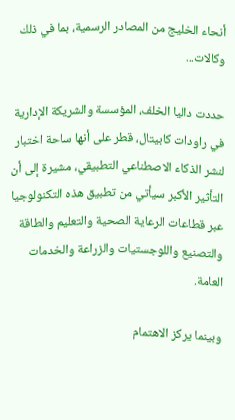أنحاء الخليج من المصادر الرسمية، بما في ذلك وكالات...

حددت داليا الخلف، المؤسسة والشريكة الإدارية في راودات كابيتال، قطر على أنها ساحة اختبار لنشر الذكاء الاصطناعي التطبيقي، مشيرة إلى أن التأثير الأكبر سيأتي من تطبيق هذه التكنولوجيا عبر قطاعات الرعاية الصحية والتعليم والطاقة والتصنيع واللوجستيات والزراعة والخدمات العامة.

وبينما يركز الاهتمام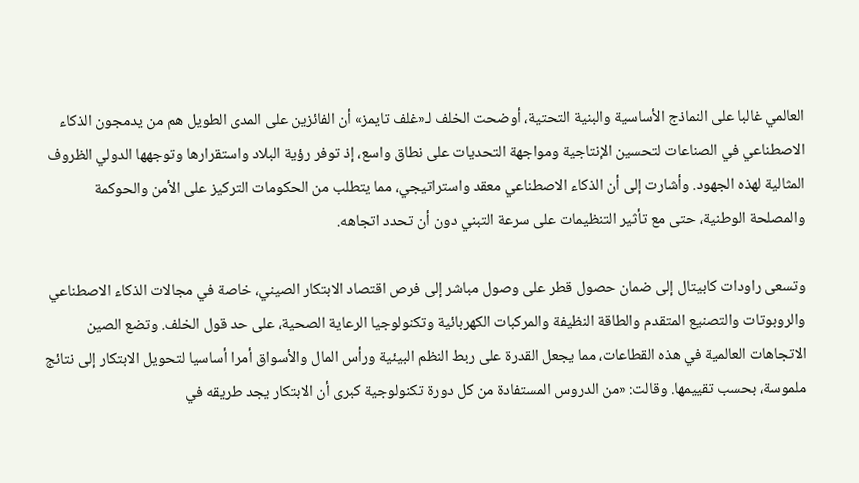العالمي غالبا على النماذج الأساسية والبنية التحتية، أوضحت الخلف لـ«غلف تايمز» أن الفائزين على المدى الطويل هم من يدمجون الذكاء الاصطناعي في الصناعات لتحسين الإنتاجية ومواجهة التحديات على نطاق واسع، إذ توفر رؤية البلاد واستقرارها وتوجهها الدولي الظروف المثالية لهذه الجهود. وأشارت إلى أن الذكاء الاصطناعي معقد واستراتيجي، مما يتطلب من الحكومات التركيز على الأمن والحوكمة والمصلحة الوطنية، حتى مع تأثير التنظيمات على سرعة التبني دون أن تحدد اتجاهه.

وتسعى راودات كابيتال إلى ضمان حصول قطر على وصول مباشر إلى فرص اقتصاد الابتكار الصيني، خاصة في مجالات الذكاء الاصطناعي والروبوتات والتصنيع المتقدم والطاقة النظيفة والمركبات الكهربائية وتكنولوجيا الرعاية الصحية، على حد قول الخلف. وتضع الصين الاتجاهات العالمية في هذه القطاعات، مما يجعل القدرة على ربط النظم البيئية ورأس المال والأسواق أمرا أساسيا لتحويل الابتكار إلى نتائج ملموسة، بحسب تقييمها. وقالت: «من الدروس المستفادة من كل دورة تكنولوجية كبرى أن الابتكار يجد طريقه في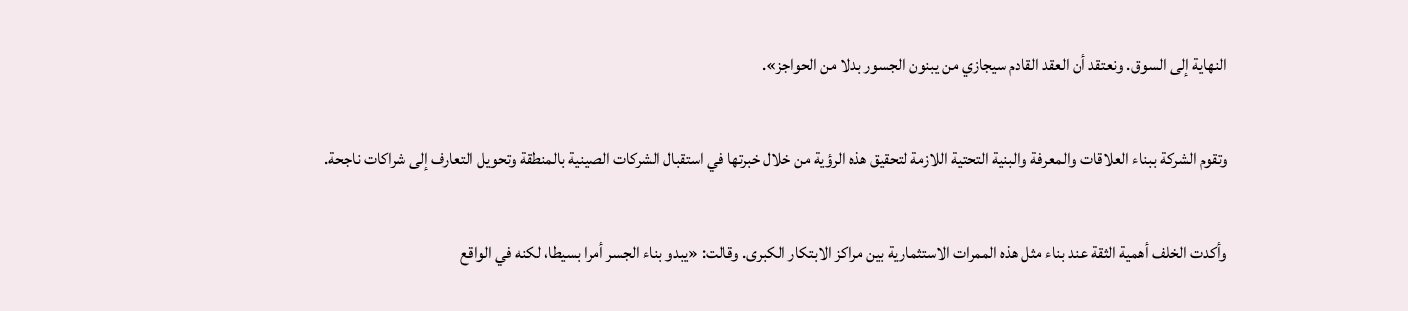النهاية إلى السوق. ونعتقد أن العقد القادم سيجازي من يبنون الجسور بدلا من الحواجز».

وتقوم الشركة ببناء العلاقات والمعرفة والبنية التحتية اللازمة لتحقيق هذه الرؤية من خلال خبرتها في استقبال الشركات الصينية بالمنطقة وتحويل التعارف إلى شراكات ناجحة.

وأكدت الخلف أهمية الثقة عند بناء مثل هذه الممرات الاستثمارية بين مراكز الابتكار الكبرى. وقالت: «يبدو بناء الجسر أمرا بسيطا، لكنه في الواقع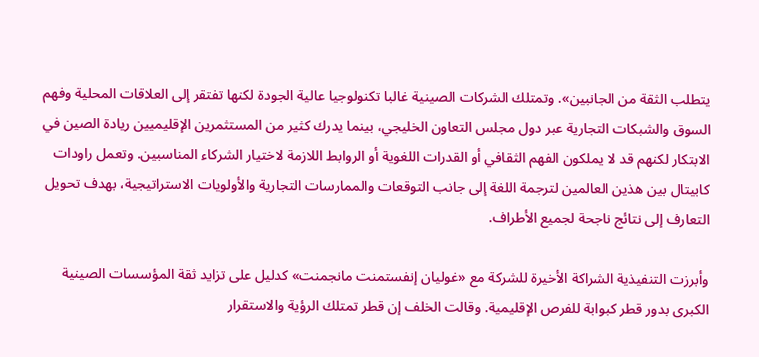يتطلب الثقة من الجانبين». وتمتلك الشركات الصينية غالبا تكنولوجيا عالية الجودة لكنها تفتقر إلى العلاقات المحلية وفهم السوق والشبكات التجارية عبر دول مجلس التعاون الخليجي، بينما يدرك كثير من المستثمرين الإقليميين ريادة الصين في الابتكار لكنهم قد لا يملكون الفهم الثقافي أو القدرات اللغوية أو الروابط اللازمة لاختيار الشركاء المناسبين. وتعمل راودات كابيتال بين هذين العالمين لترجمة اللغة إلى جانب التوقعات والممارسات التجارية والأولويات الاستراتيجية، بهدف تحويل التعارف إلى نتائج ناجحة لجميع الأطراف.

وأبرزت التنفيذية الشراكة الأخيرة للشركة مع «غوليان إنفستمنت مانجمنت» كدليل على تزايد ثقة المؤسسات الصينية الكبرى بدور قطر كبوابة للفرص الإقليمية. وقالت الخلف إن قطر تمتلك الرؤية والاستقرار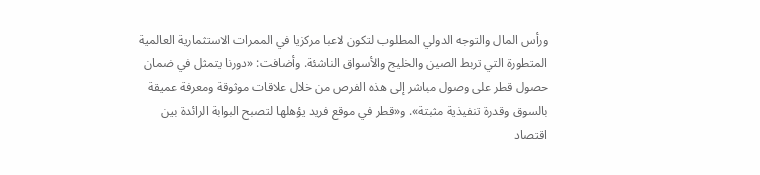ورأس المال والتوجه الدولي المطلوب لتكون لاعبا مركزيا في الممرات الاستثمارية العالمية المتطورة التي تربط الصين والخليج والأسواق الناشئة. وأضافت: «دورنا يتمثل في ضمان حصول قطر على وصول مباشر إلى هذه الفرص من خلال علاقات موثوقة ومعرفة عميقة بالسوق وقدرة تنفيذية مثبتة». و«قطر في موقع فريد يؤهلها لتصبح البوابة الرائدة بين اقتصاد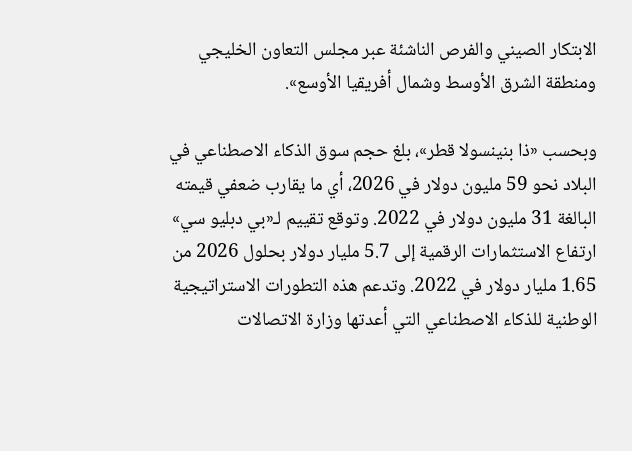الابتكار الصيني والفرص الناشئة عبر مجلس التعاون الخليجي ومنطقة الشرق الأوسط وشمال أفريقيا الأوسع».

وبحسب «ذا بنينسولا قطر»، بلغ حجم سوق الذكاء الاصطناعي في البلاد نحو 59 مليون دولار في 2026، أي ما يقارب ضعفي قيمته البالغة 31 مليون دولار في 2022. وتوقع تقييم لـ«بي دبليو سي» ارتفاع الاستثمارات الرقمية إلى 5.7 مليار دولار بحلول 2026 من 1.65 مليار دولار في 2022. وتدعم هذه التطورات الاستراتيجية الوطنية للذكاء الاصطناعي التي أعدتها وزارة الاتصالات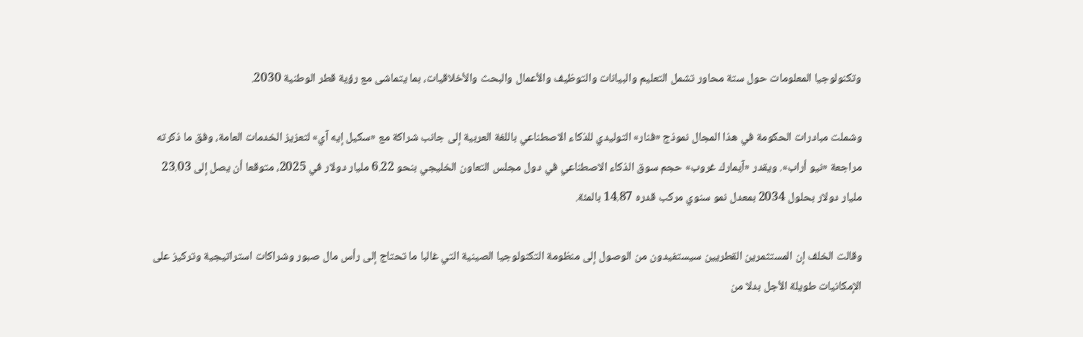وتكنولوجيا المعلومات حول ستة محاور تشمل التعليم والبيانات والتوظيف والأعمال والبحث والأخلاقيات، بما يتماشى مع رؤية قطر الوطنية 2030.

وشملت مبادرات الحكومة في هذا المجال نموذج «فنار» التوليدي للذكاء الاصطناعي باللغة العربية إلى جانب شراكة مع «سكيل إيه آي» لتعزيز الخدمات العامة، وفق ما ذكرته مراجعة «نيو أراب». ويقدر «آيمارك غروب» حجم سوق الذكاء الاصطناعي في دول مجلس التعاون الخليجي بنحو 6.22 مليار دولار في 2025، متوقعا أن يصل إلى 23.03 مليار دولار بحلول 2034 بمعدل نمو سنوي مركب قدره 14.87 بالمئة.

وقالت الخلف إن المستثمرين القطريين سيستفيدون من الوصول إلى منظومة التكنولوجيا الصينية التي غالبا ما تحتاج إلى رأس مال صبور وشراكات استراتيجية وتركيز على الإمكانيات طويلة الأجل بدلا من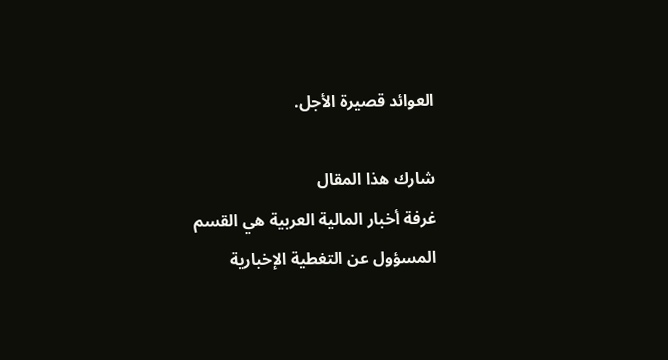العوائد قصيرة الأجل.

شارك هذا المقال
غرفة أخبار المالية العربية هي القسم المسؤول عن التغطية الإخبارية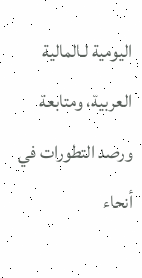اليومية لـالمالية العربية، ومتابعة ورصد التطورات في أنحاء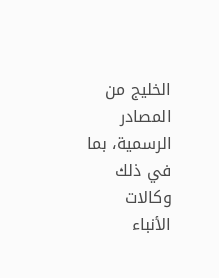الخليج من المصادر الرسمية، بما في ذلك وكالات الأنباء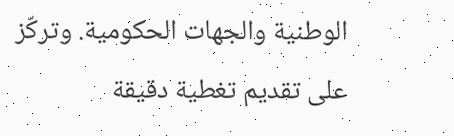الوطنية والجهات الحكومية. وتركّز على تقديم تغطية دقيقة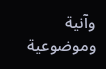وآنية وموضوعية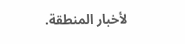لأخبار المنطقة.